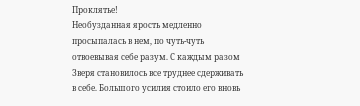Проклятье!
Необузданная ярость медленно просыпалась в нем, по чуть-чуть отвоевывая себе разум. С каждым разом Зверя становилось все труднее сдерживать в себе. Большого усилия стоило его вновь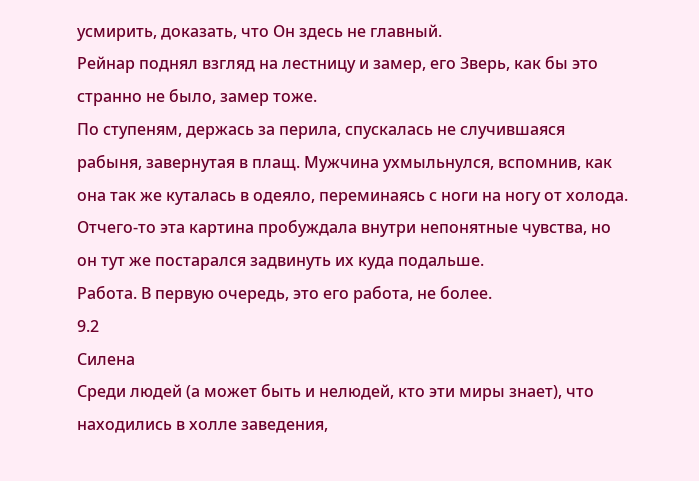усмирить, доказать, что Он здесь не главный.
Рейнар поднял взгляд на лестницу и замер, его Зверь, как бы это странно не было, замер тоже.
По ступеням, держась за перила, спускалась не случившаяся рабыня, завернутая в плащ. Мужчина ухмыльнулся, вспомнив, как она так же куталась в одеяло, переминаясь с ноги на ногу от холода. Отчего-то эта картина пробуждала внутри непонятные чувства, но он тут же постарался задвинуть их куда подальше.
Работа. В первую очередь, это его работа, не более.
9.2
Силена
Среди людей (а может быть и нелюдей, кто эти миры знает), что находились в холле заведения,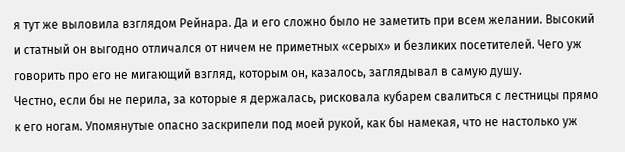я тут же выловила взглядом Рейнара. Да и его сложно было не заметить при всем желании. Высокий и статный он выгодно отличался от ничем не приметных «серых» и безликих посетителей. Чего уж говорить про его не мигающий взгляд, которым он, казалось, заглядывал в самую душу.
Честно, если бы не перила, за которые я держалась, рисковала кубарем свалиться с лестницы прямо к его ногам. Упомянутые опасно заскрипели под моей рукой, как бы намекая, что не настолько уж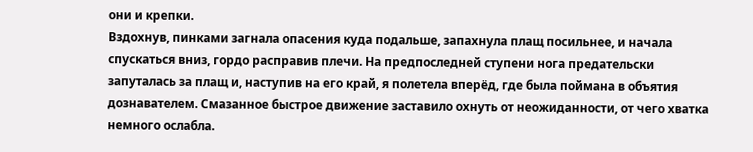они и крепки.
Вздохнув, пинками загнала опасения куда подальше, запахнула плащ посильнее, и начала спускаться вниз, гордо расправив плечи. На предпоследней ступени нога предательски запуталась за плащ и, наступив на его край, я полетела вперёд, где была поймана в объятия дознавателем. Смазанное быстрое движение заставило охнуть от неожиданности, от чего хватка немного ослабла.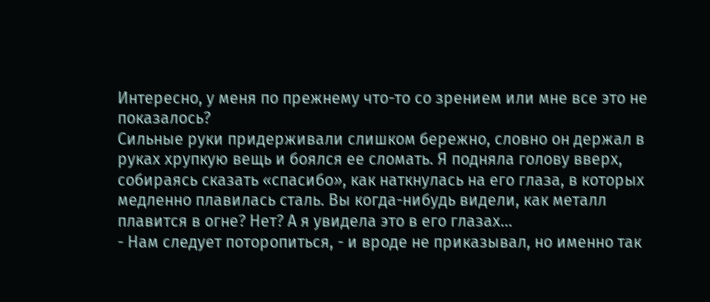Интересно, у меня по прежнему что-то со зрением или мне все это не показалось?
Сильные руки придерживали слишком бережно, словно он держал в руках хрупкую вещь и боялся ее сломать. Я подняла голову вверх, собираясь сказать «спасибо», как наткнулась на его глаза, в которых медленно плавилась сталь. Вы когда-нибудь видели, как металл плавится в огне? Нет? А я увидела это в его глазах…
- Нам следует поторопиться, - и вроде не приказывал, но именно так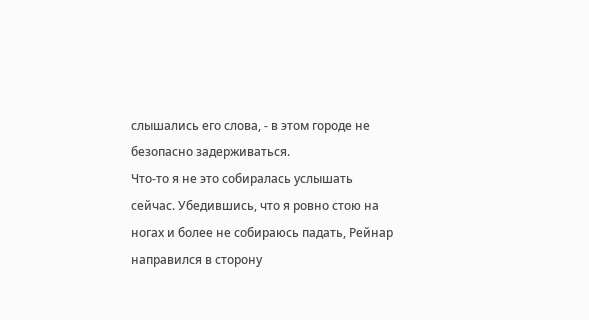слышались его слова, - в этом городе не безопасно задерживаться.
Что-то я не это собиралась услышать сейчас. Убедившись, что я ровно стою на ногах и более не собираюсь падать, Рейнар направился в сторону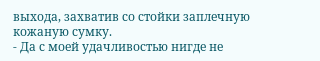выхода, захватив со стойки заплечную кожаную сумку.
- Да с моей удачливостью нигде не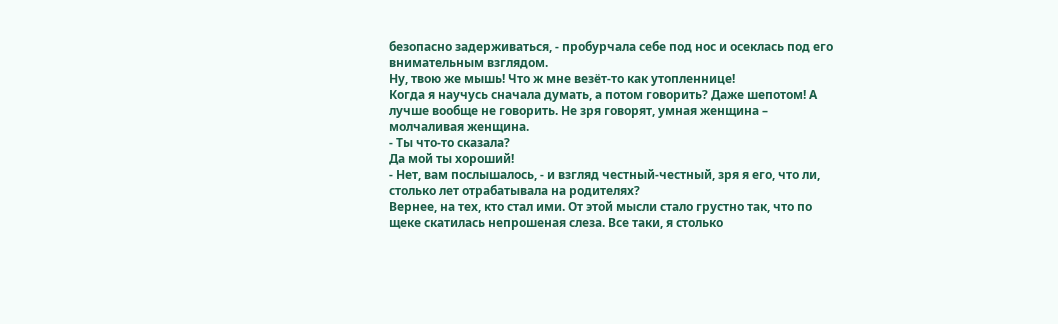безопасно задерживаться, - пробурчала себе под нос и осеклась под его внимательным взглядом.
Ну, твою же мышь! Что ж мне везёт-то как утопленнице!
Когда я научусь сначала думать, а потом говорить? Даже шепотом! А лучше вообще не говорить. Не зря говорят, умная женщина – молчаливая женщина.
- Ты что-то сказала?
Да мой ты хороший!
- Нет, вам послышалось, - и взгляд честный-честный, зря я его, что ли, столько лет отрабатывала на родителях?
Вернее, на тех, кто стал ими. От этой мысли стало грустно так, что по щеке скатилась непрошеная слеза. Все таки, я столько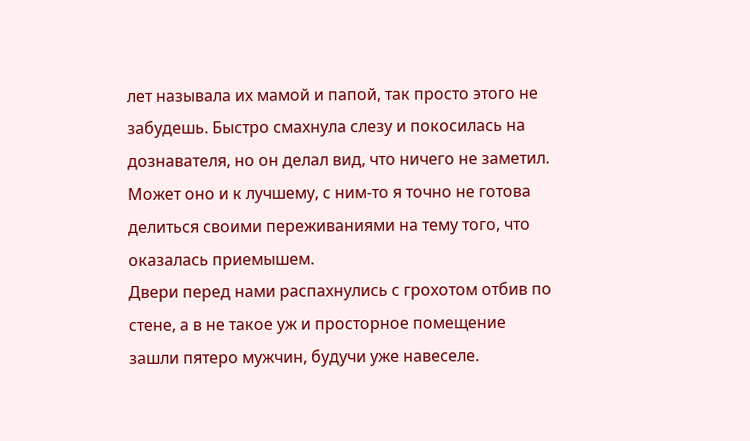лет называла их мамой и папой, так просто этого не забудешь. Быстро смахнула слезу и покосилась на дознавателя, но он делал вид, что ничего не заметил.
Может оно и к лучшему, с ним-то я точно не готова делиться своими переживаниями на тему того, что оказалась приемышем.
Двери перед нами распахнулись с грохотом отбив по стене, а в не такое уж и просторное помещение зашли пятеро мужчин, будучи уже навеселе.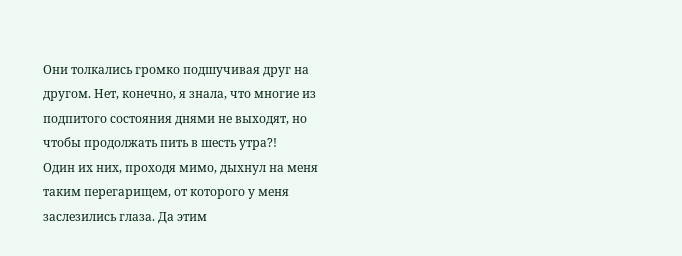Они толкались громко подшучивая друг на другом. Нет, конечно, я знала, что многие из подпитого состояния днями не выходят, но чтобы продолжать пить в шесть утра?!
Один их них, проходя мимо, дыхнул на меня таким перегарищем, от которого у меня заслезились глаза. Да этим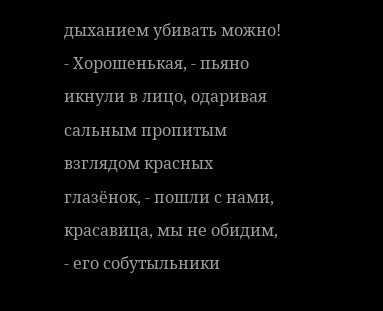дыханием убивать можно!
- Хорошенькая, - пьяно икнули в лицо, одаривая сальным пропитым взглядом красных глазёнок, - пошли с нами, красавица, мы не обидим, - его собутыльники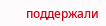поддержали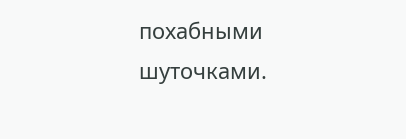похабными шуточками.